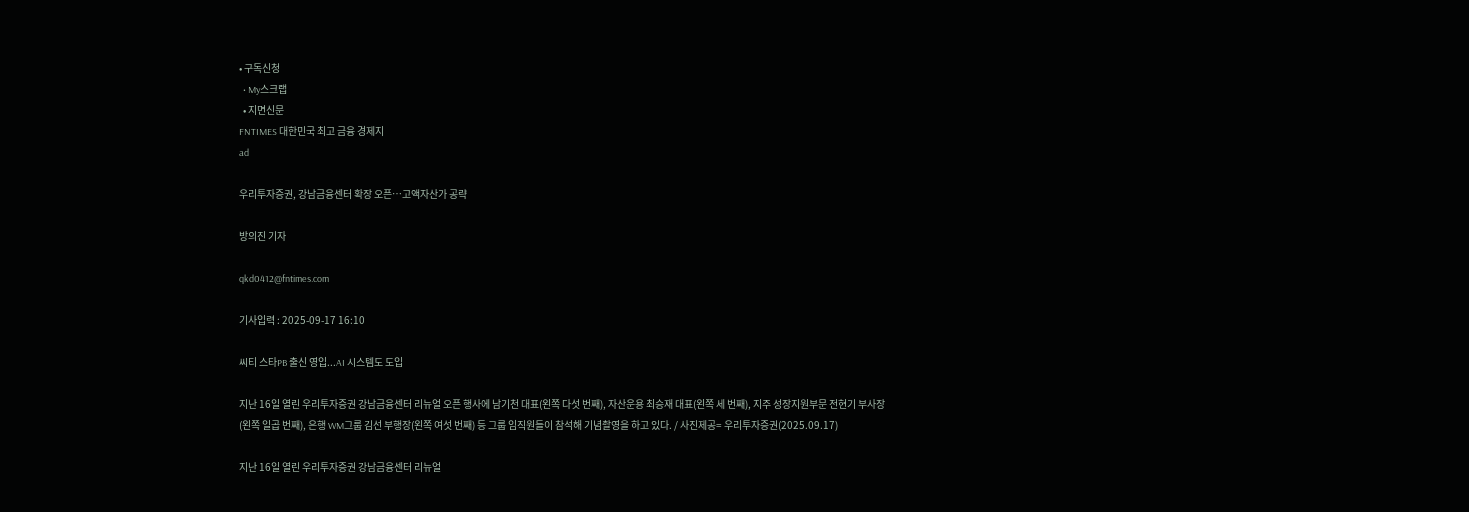• 구독신청
  • My스크랩
  • 지면신문
FNTIMES 대한민국 최고 금융 경제지
ad

우리투자증권, 강남금융센터 확장 오픈…고액자산가 공략

방의진 기자

qkd0412@fntimes.com

기사입력 : 2025-09-17 16:10

씨티 스타PB 출신 영입...AI 시스템도 도입

지난 16일 열린 우리투자증권 강남금융센터 리뉴얼 오픈 행사에 남기천 대표(왼쪽 다섯 번째), 자산운용 최승재 대표(왼쪽 세 번째), 지주 성장지원부문 전현기 부사장(왼쪽 일곱 번째), 은행 WM그룹 김선 부행장(왼쪽 여섯 번째) 등 그룹 임직원들이 참석해 기념촬영을 하고 있다. / 사진제공= 우리투자증권(2025.09.17)

지난 16일 열린 우리투자증권 강남금융센터 리뉴얼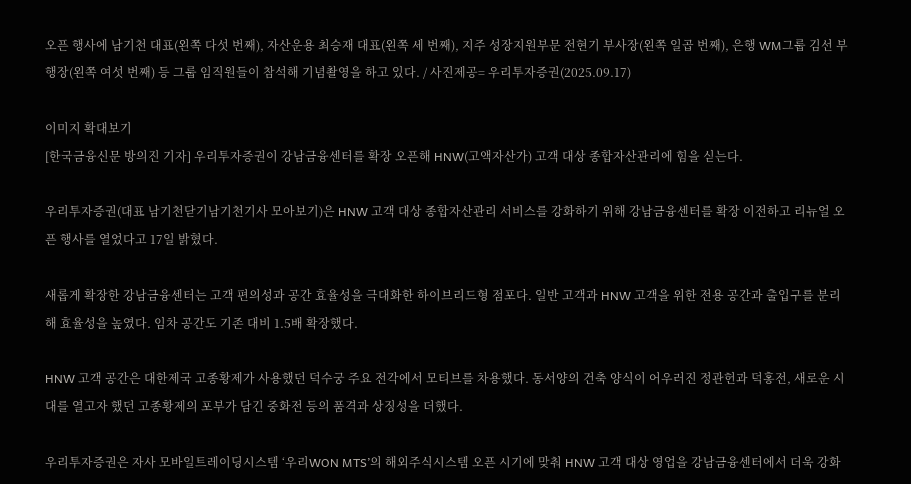오픈 행사에 남기천 대표(왼쪽 다섯 번째), 자산운용 최승재 대표(왼쪽 세 번째), 지주 성장지원부문 전현기 부사장(왼쪽 일곱 번째), 은행 WM그룹 김선 부행장(왼쪽 여섯 번째) 등 그룹 임직원들이 참석해 기념촬영을 하고 있다. / 사진제공= 우리투자증권(2025.09.17)

이미지 확대보기
[한국금융신문 방의진 기자] 우리투자증권이 강남금융센터를 확장 오픈해 HNW(고액자산가) 고객 대상 종합자산관리에 힘을 싣는다.

우리투자증권(대표 남기천닫기남기천기사 모아보기)은 HNW 고객 대상 종합자산관리 서비스를 강화하기 위해 강남금융센터를 확장 이전하고 리뉴얼 오픈 행사를 열었다고 17일 밝혔다.

새롭게 확장한 강남금융센터는 고객 편의성과 공간 효율성을 극대화한 하이브리드형 점포다. 일반 고객과 HNW 고객을 위한 전용 공간과 출입구를 분리해 효율성을 높였다. 임차 공간도 기존 대비 1.5배 확장했다.

HNW 고객 공간은 대한제국 고종황제가 사용했던 덕수궁 주요 전각에서 모티브를 차용했다. 동서양의 건축 양식이 어우러진 정관헌과 덕홍전, 새로운 시대를 열고자 했던 고종황제의 포부가 담긴 중화전 등의 품격과 상징성을 더했다.

우리투자증권은 자사 모바일트레이딩시스템 ‘우리WON MTS’의 해외주식시스템 오픈 시기에 맞춰 HNW 고객 대상 영업을 강남금융센터에서 더욱 강화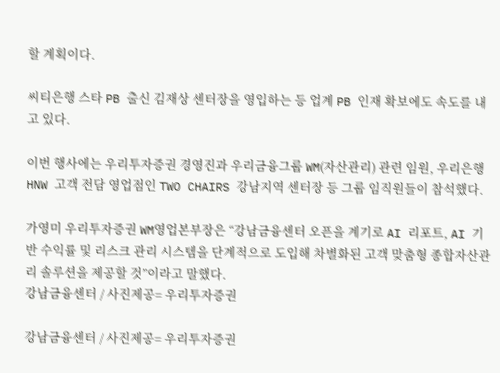할 계획이다.

씨티은행 스타 PB 출신 김재상 센터장을 영입하는 등 업계 PB 인재 확보에도 속도를 내고 있다.

이번 행사에는 우리투자증권 경영진과 우리금융그룹 WM(자산관리) 관련 임원, 우리은행 HNW 고객 전담 영업점인 TWO CHAIRS 강남지역 센터장 등 그룹 임직원들이 참석했다.

가영미 우리투자증권 WM영업본부장은 “강남금융센터 오픈을 계기로 AI 리포트, AI 기반 수익률 및 리스크 관리 시스템을 단계적으로 도입해 차별화된 고객 맞춤형 종합자산관리 솔루션을 제공할 것”이라고 말했다.
강남금융센터 / 사진제공= 우리투자증권

강남금융센터 / 사진제공= 우리투자증권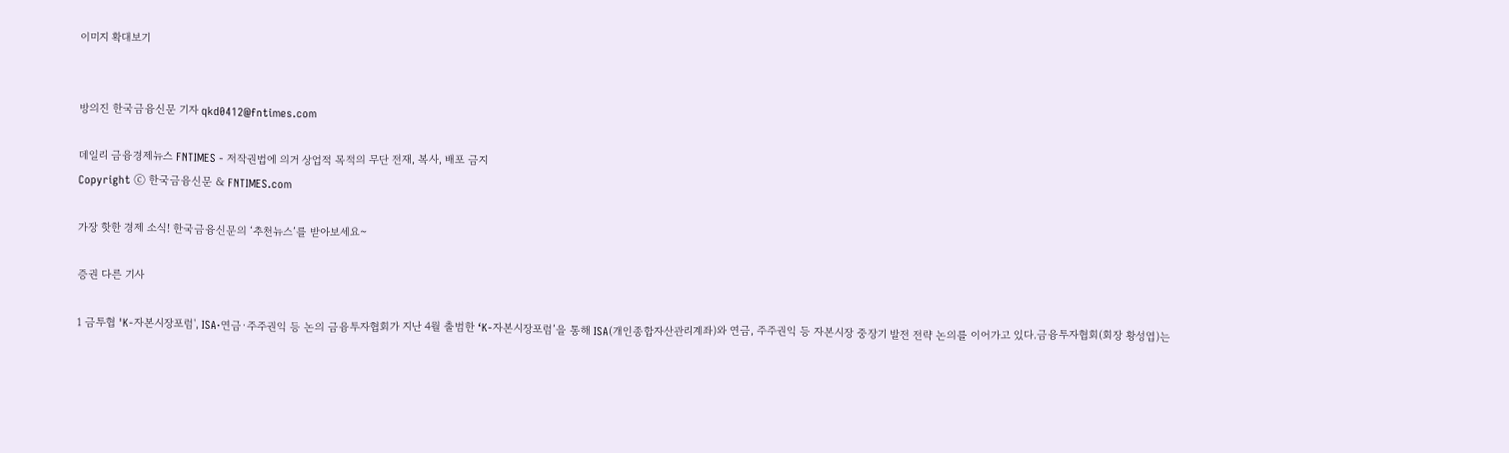이미지 확대보기


방의진 한국금융신문 기자 qkd0412@fntimes.com

데일리 금융경제뉴스 FNTIMES - 저작권법에 의거 상업적 목적의 무단 전재, 복사, 배포 금지
Copyright ⓒ 한국금융신문 & FNTIMES.com

가장 핫한 경제 소식! 한국금융신문의 ‘추천뉴스’를 받아보세요~

증권 다른 기사

1 금투협 'K-자본시장포럼', ISA·연금·주주권익 등 논의 금융투자협회가 지난 4월 출범한 ‘K-자본시장포럼’을 통해 ISA(개인종합자산관리계좌)와 연금, 주주권익 등 자본시장 중장기 발전 전략 논의를 이어가고 있다.금융투자협회(회장 황성엽)는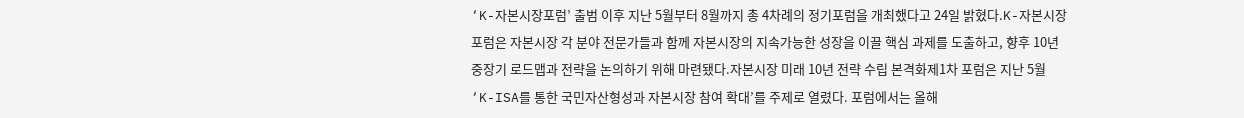‘K-자본시장포럼’ 출범 이후 지난 5월부터 8월까지 총 4차례의 정기포럼을 개최했다고 24일 밝혔다.K-자본시장포럼은 자본시장 각 분야 전문가들과 함께 자본시장의 지속가능한 성장을 이끌 핵심 과제를 도출하고, 향후 10년 중장기 로드맵과 전략을 논의하기 위해 마련됐다.자본시장 미래 10년 전략 수립 본격화제1차 포럼은 지난 5월 ‘K-ISA를 통한 국민자산형성과 자본시장 참여 확대’를 주제로 열렸다. 포럼에서는 올해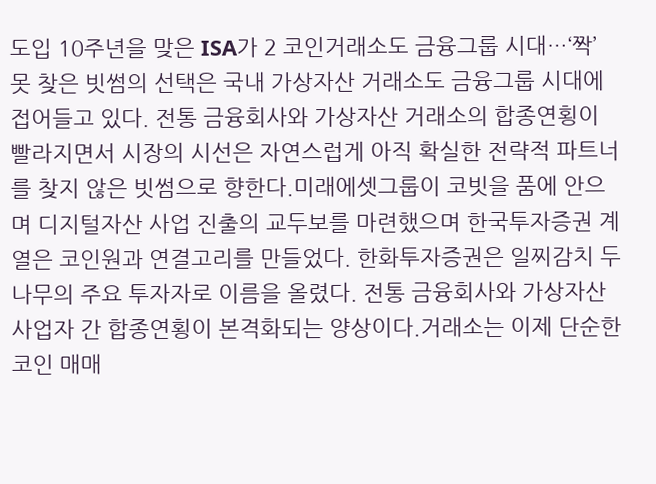도입 10주년을 맞은 ISA가 2 코인거래소도 금융그룹 시대…‘짝’ 못 찾은 빗썸의 선택은 국내 가상자산 거래소도 금융그룹 시대에 접어들고 있다. 전통 금융회사와 가상자산 거래소의 합종연횡이 빨라지면서 시장의 시선은 자연스럽게 아직 확실한 전략적 파트너를 찾지 않은 빗썸으로 향한다.미래에셋그룹이 코빗을 품에 안으며 디지털자산 사업 진출의 교두보를 마련했으며 한국투자증권 계열은 코인원과 연결고리를 만들었다. 한화투자증권은 일찌감치 두나무의 주요 투자자로 이름을 올렸다. 전통 금융회사와 가상자산사업자 간 합종연횡이 본격화되는 양상이다.거래소는 이제 단순한 코인 매매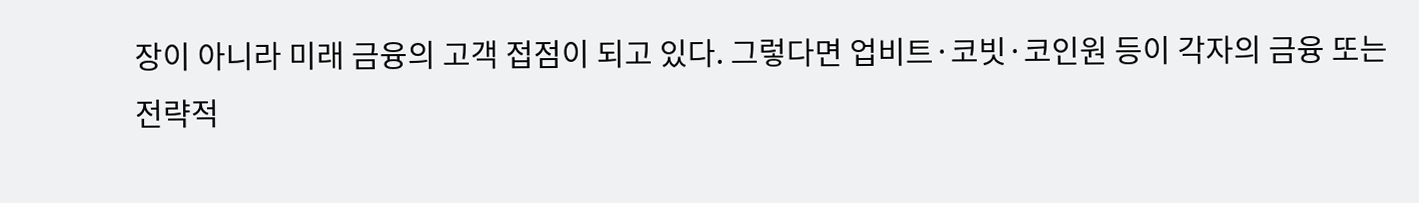장이 아니라 미래 금융의 고객 접점이 되고 있다. 그렇다면 업비트·코빗·코인원 등이 각자의 금융 또는 전략적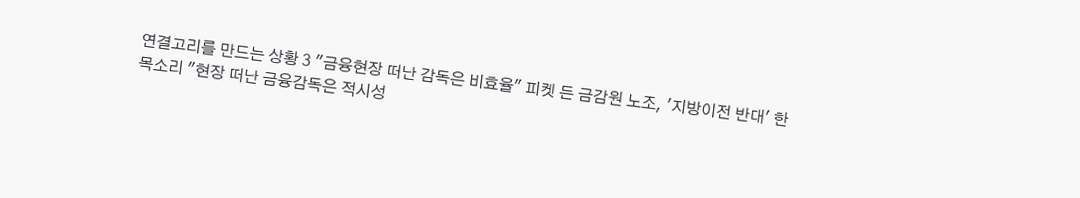연결고리를 만드는 상황 3 "금융현장 떠난 감독은 비효율" 피켓 든 금감원 노조, '지방이전 반대' 한 목소리 "현장 떠난 금융감독은 적시성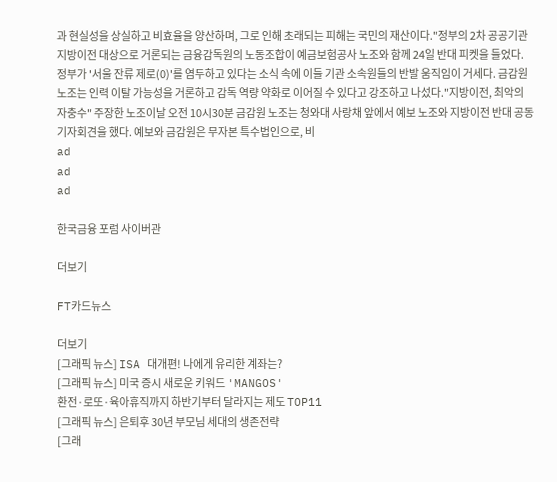과 현실성을 상실하고 비효율을 양산하며, 그로 인해 초래되는 피해는 국민의 재산이다."정부의 2차 공공기관 지방이전 대상으로 거론되는 금융감독원의 노동조합이 예금보험공사 노조와 함께 24일 반대 피켓을 들었다. 정부가 '서울 잔류 제로(0)'를 염두하고 있다는 소식 속에 이들 기관 소속원들의 반발 움직임이 거세다. 금감원 노조는 인력 이탈 가능성을 거론하고 감독 역량 약화로 이어질 수 있다고 강조하고 나섰다."지방이전, 최악의 자충수" 주장한 노조이날 오전 10시30분 금감원 노조는 청와대 사랑채 앞에서 예보 노조와 지방이전 반대 공동 기자회견을 했다. 예보와 금감원은 무자본 특수법인으로, 비
ad
ad
ad

한국금융 포럼 사이버관

더보기

FT카드뉴스

더보기
[그래픽 뉴스] ISA 대개편! 나에게 유리한 계좌는?
[그래픽 뉴스] 미국 증시 새로운 키워드 'MANGOS'
환전·로또·육아휴직까지 하반기부터 달라지는 제도 TOP11
[그래픽 뉴스] 은퇴후 30년 부모님 세대의 생존전략
[그래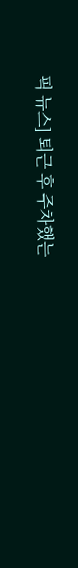픽 뉴스] 퇴근 후 주차했는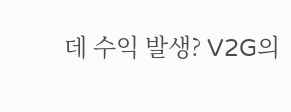데 수익 발생? V2G의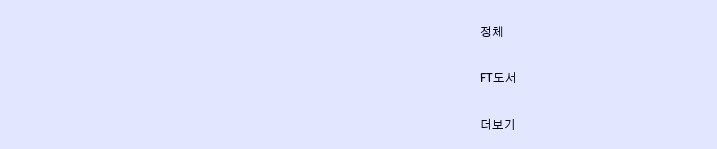정체

FT도서

더보기